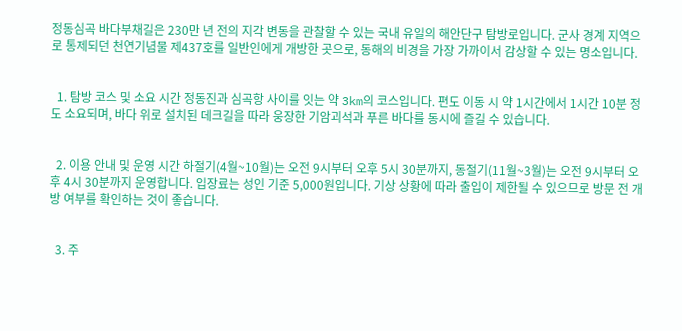정동심곡 바다부채길은 230만 년 전의 지각 변동을 관찰할 수 있는 국내 유일의 해안단구 탐방로입니다. 군사 경계 지역으로 통제되던 천연기념물 제437호를 일반인에게 개방한 곳으로, 동해의 비경을 가장 가까이서 감상할 수 있는 명소입니다.


  1. 탐방 코스 및 소요 시간 정동진과 심곡항 사이를 잇는 약 3km의 코스입니다. 편도 이동 시 약 1시간에서 1시간 10분 정도 소요되며, 바다 위로 설치된 데크길을 따라 웅장한 기암괴석과 푸른 바다를 동시에 즐길 수 있습니다.


  2. 이용 안내 및 운영 시간 하절기(4월~10월)는 오전 9시부터 오후 5시 30분까지, 동절기(11월~3월)는 오전 9시부터 오후 4시 30분까지 운영합니다. 입장료는 성인 기준 5,000원입니다. 기상 상황에 따라 출입이 제한될 수 있으므로 방문 전 개방 여부를 확인하는 것이 좋습니다.


  3. 주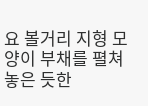요 볼거리 지형 모양이 부채를 펼쳐 놓은 듯한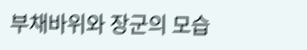부채바위와 장군의 모습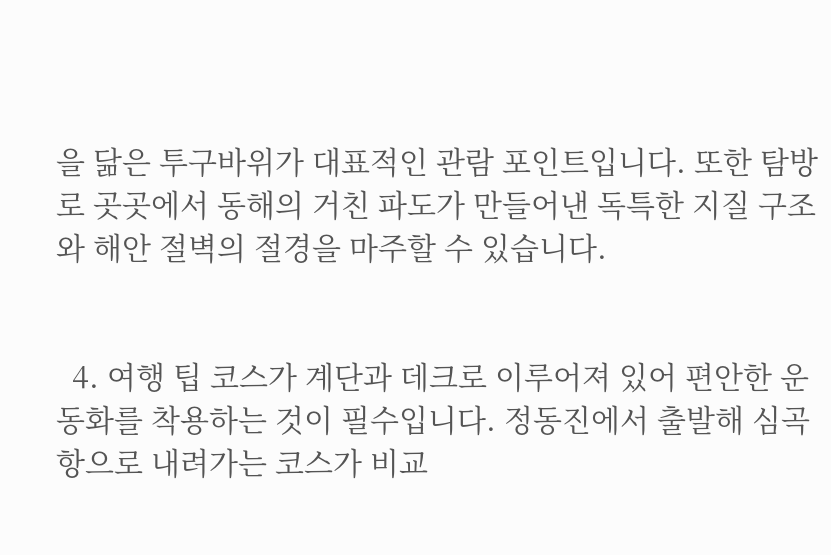을 닮은 투구바위가 대표적인 관람 포인트입니다. 또한 탐방로 곳곳에서 동해의 거친 파도가 만들어낸 독특한 지질 구조와 해안 절벽의 절경을 마주할 수 있습니다.


  4. 여행 팁 코스가 계단과 데크로 이루어져 있어 편안한 운동화를 착용하는 것이 필수입니다. 정동진에서 출발해 심곡항으로 내려가는 코스가 비교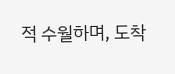적 수월하며, 도착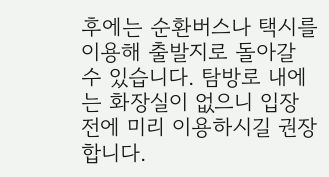후에는 순환버스나 택시를 이용해 출발지로 돌아갈 수 있습니다. 탐방로 내에는 화장실이 없으니 입장 전에 미리 이용하시길 권장합니다.